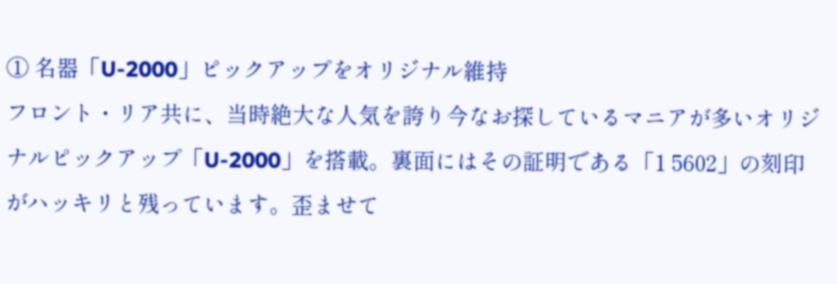① 名器「U-2000」ピックアップをオリジナル維持
フロント・リア共に、当時絶大な人気を誇り今なお探しているマニアが多いオリジナルピックアップ「U-2000」を搭載。裏面にはその証明である「1 5602」の刻印がハッキリと残っています。歪ませて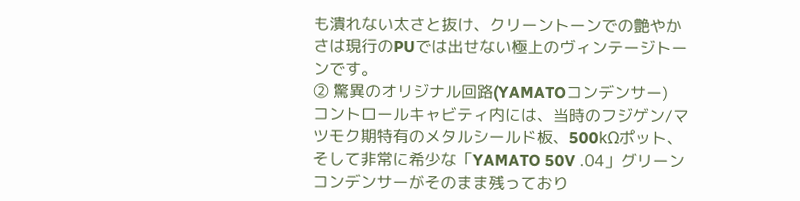も潰れない太さと抜け、クリーントーンでの艶やかさは現行のPUでは出せない極上のヴィンテージトーンです。
② 驚異のオリジナル回路(YAMATOコンデンサー)
コントロールキャビティ内には、当時のフジゲン/マツモク期特有のメタルシールド板、500kΩポット、そして非常に希少な「YAMATO 50V .04」グリーンコンデンサーがそのまま残っており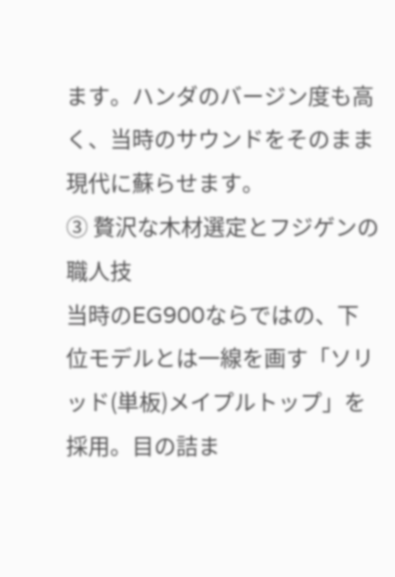ます。ハンダのバージン度も高く、当時のサウンドをそのまま現代に蘇らせます。
③ 贅沢な木材選定とフジゲンの職人技
当時のEG900ならではの、下位モデルとは一線を画す「ソリッド(単板)メイプルトップ」を採用。目の詰ま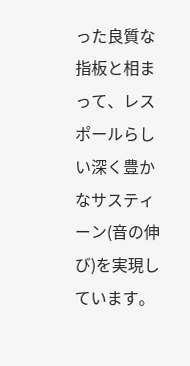った良質な指板と相まって、レスポールらしい深く豊かなサスティーン(音の伸び)を実現しています。